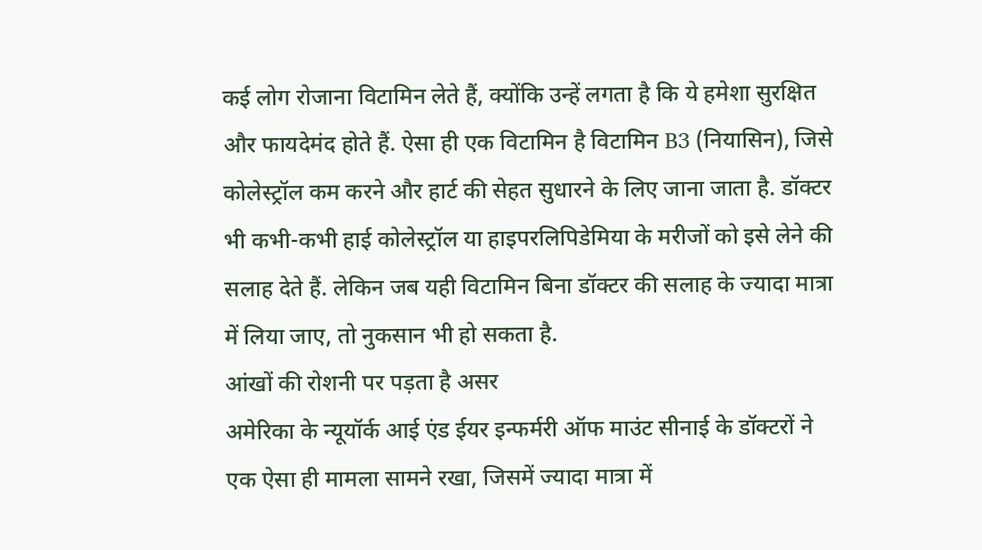कई लोग रोजाना विटामिन लेते हैं, क्योंकि उन्हें लगता है कि ये हमेशा सुरक्षित और फायदेमंद होते हैं. ऐसा ही एक विटामिन है विटामिन B3 (नियासिन), जिसे कोलेस्ट्रॉल कम करने और हार्ट की सेहत सुधारने के लिए जाना जाता है. डॉक्टर भी कभी-कभी हाई कोलेस्ट्रॉल या हाइपरलिपिडेमिया के मरीजों को इसे लेने की सलाह देते हैं. लेकिन जब यही विटामिन बिना डॉक्टर की सलाह के ज्यादा मात्रा में लिया जाए, तो नुकसान भी हो सकता है.
आंखों की रोशनी पर पड़ता है असर
अमेरिका के न्यूयॉर्क आई एंड ईयर इन्फर्मरी ऑफ माउंट सीनाई के डॉक्टरों ने एक ऐसा ही मामला सामने रखा, जिसमें ज्यादा मात्रा में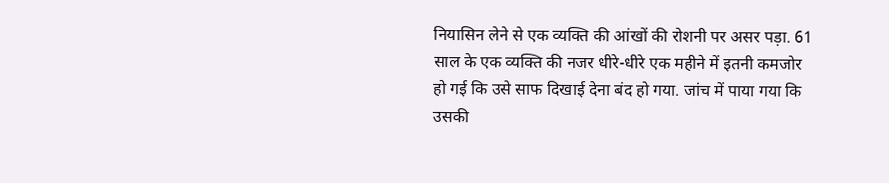नियासिन लेने से एक व्यक्ति की आंखों की रोशनी पर असर पड़ा. 61 साल के एक व्यक्ति की नजर धीरे-धीरे एक महीने में इतनी कमजोर हो गई कि उसे साफ दिखाई देना बंद हो गया. जांच में पाया गया कि उसकी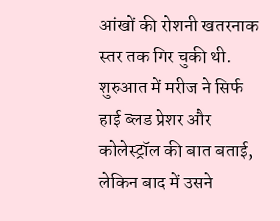आंखों की रोशनी खतरनाक स्तर तक गिर चुकी थी.
शुरुआत में मरीज ने सिर्फ हाई ब्लड प्रेशर और कोलेस्ट्रॉल की बात बताई, लेकिन बाद में उसने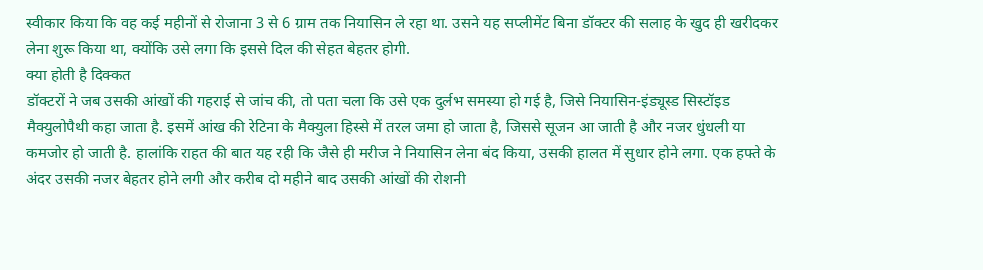स्वीकार किया कि वह कई महीनों से रोजाना 3 से 6 ग्राम तक नियासिन ले रहा था. उसने यह सप्लीमेंट बिना डॉक्टर की सलाह के खुद ही खरीदकर लेना शुरू किया था, क्योंकि उसे लगा कि इससे दिल की सेहत बेहतर होगी.
क्या होती है दिक्कत
डॉक्टरों ने जब उसकी आंखों की गहराई से जांच की, तो पता चला कि उसे एक दुर्लभ समस्या हो गई है, जिसे नियासिन-इंड्यूस्ड सिस्टॉइड मैक्युलोपैथी कहा जाता है. इसमें आंख की रेटिना के मैक्युला हिस्से में तरल जमा हो जाता है, जिससे सूजन आ जाती है और नजर धुंधली या कमजोर हो जाती है. हालांकि राहत की बात यह रही कि जैसे ही मरीज ने नियासिन लेना बंद किया, उसकी हालत में सुधार होने लगा. एक हफ्ते के अंदर उसकी नजर बेहतर होने लगी और करीब दो महीने बाद उसकी आंखों की रोशनी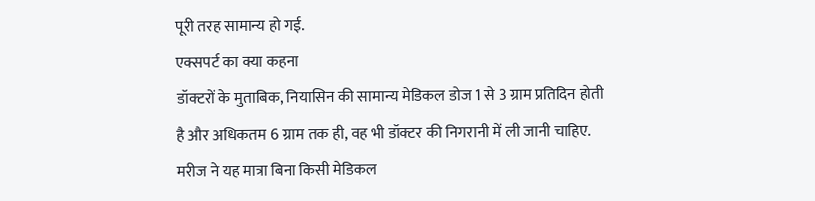पूरी तरह सामान्य हो गई.
एक्सपर्ट का क्या कहना
डॉक्टरों के मुताबिक, नियासिन की सामान्य मेडिकल डोज 1 से 3 ग्राम प्रतिदिन होती है और अधिकतम 6 ग्राम तक ही, वह भी डॉक्टर की निगरानी में ली जानी चाहिए. मरीज ने यह मात्रा बिना किसी मेडिकल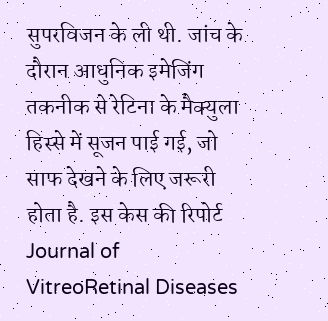सुपरविजन के ली थी. जांच के दौरान आधुनिक इमेजिंग तकनीक से रेटिना के मैक्युला हिस्से में सूजन पाई गई, जो साफ देखने के लिए जरूरी होता है. इस केस की रिपोर्ट Journal of VitreoRetinal Diseases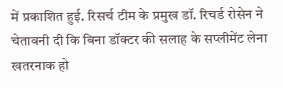में प्रकाशित हुई. रिसर्च टीम के प्रमुख डॉ. रिचर्ड रोसेन ने चेतावनी दी कि बिना डॉक्टर की सलाह के सप्लीमेंट लेना खतरनाक हो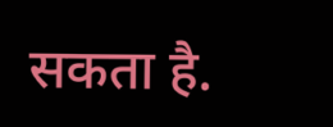सकता है.